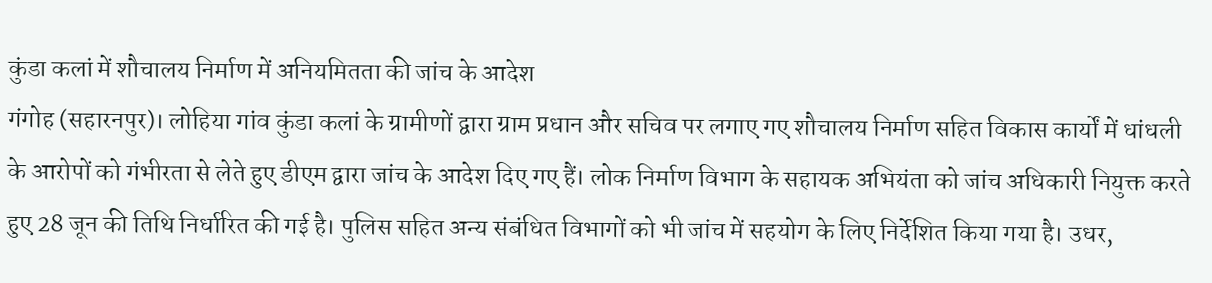कुंडा कलां में शौचालय निर्माण में अनियमितता की जांच के आदेश
गंगोह (सहारनपुर)। लोहिया गांव कुंडा कलां के ग्रामीणों द्वारा ग्राम प्रधान और सचिव पर लगाए गए शौचालय निर्माण सहित विकास कार्यों में धांधली के आरोपों को गंभीरता से लेते हुए डीएम द्वारा जांच के आदेश दिए गए हैं। लोक निर्माण विभाग के सहायक अभियंता को जांच अधिकारी नियुक्त करते हुए 28 जून की तिथि निर्धारित की गई है। पुलिस सहित अन्य संबंधित विभागों को भी जांच में सहयोग के लिए निर्देशित किया गया है। उधर,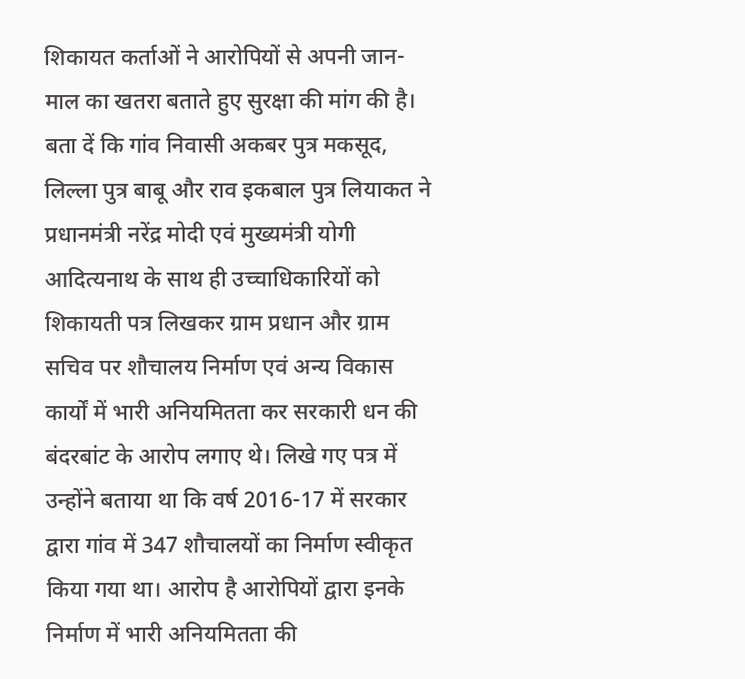शिकायत कर्ताओं ने आरोपियों से अपनी जान-माल का खतरा बताते हुए सुरक्षा की मांग की है।
बता दें कि गांव निवासी अकबर पुत्र मकसूद, लिल्ला पुत्र बाबू और राव इकबाल पुत्र लियाकत ने प्रधानमंत्री नरेंद्र मोदी एवं मुख्यमंत्री योगी आदित्यनाथ के साथ ही उच्चाधिकारियों को शिकायती पत्र लिखकर ग्राम प्रधान और ग्राम सचिव पर शौचालय निर्माण एवं अन्य विकास कार्यों में भारी अनियमितता कर सरकारी धन की बंदरबांट के आरोप लगाए थे। लिखे गए पत्र में उन्होंने बताया था कि वर्ष 2016-17 में सरकार द्वारा गांव में 347 शौचालयों का निर्माण स्वीकृत किया गया था। आरोप है आरोपियों द्वारा इनके निर्माण में भारी अनियमितता की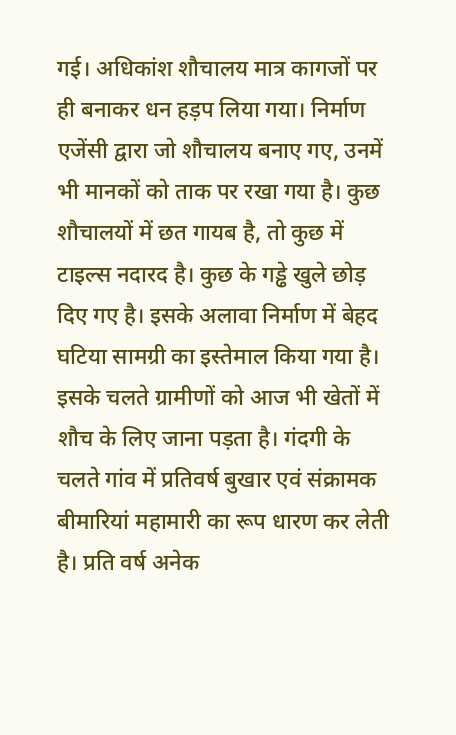गई। अधिकांश शौचालय मात्र कागजों पर ही बनाकर धन हड़प लिया गया। निर्माण एजेंसी द्वारा जो शौचालय बनाए गए, उनमें भी मानकों को ताक पर रखा गया है। कुछ शौचालयों में छत गायब है, तो कुछ में टाइल्स नदारद है। कुछ के गड्ढे खुले छोड़ दिए गए है। इसके अलावा निर्माण में बेहद घटिया सामग्री का इस्तेमाल किया गया है। इसके चलते ग्रामीणों को आज भी खेतों में शौच के लिए जाना पड़ता है। गंदगी के चलते गांव में प्रतिवर्ष बुखार एवं संक्रामक बीमारियां महामारी का रूप धारण कर लेती है। प्रति वर्ष अनेक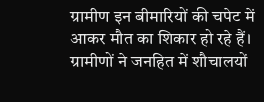ग्रामीण इन बीमारियों की चपेट में आकर मौत का शिकार हो रहे हैं। ग्रामीणों ने जनहित में शौचालयों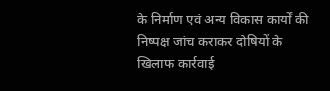के निर्माण एवं अन्य विकास कार्यों की निष्पक्ष जांच कराकर दोषियों के खिलाफ कार्रवाई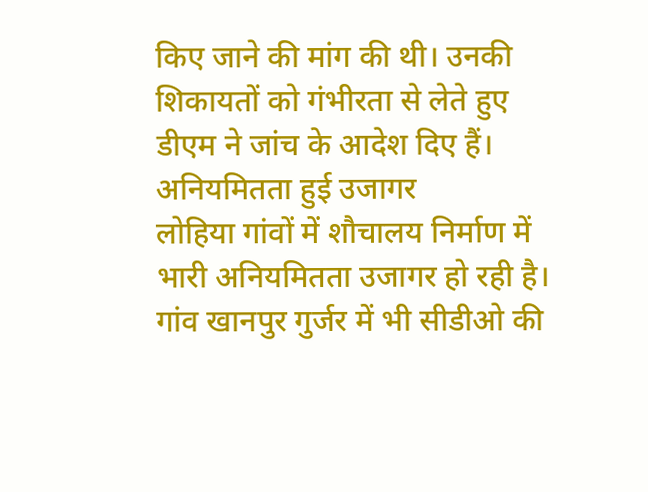किए जाने की मांग की थी। उनकी शिकायतों को गंभीरता से लेते हुए डीएम ने जांच के आदेश दिए हैं।
अनियमितता हुई उजागर
लोहिया गांवों में शौचालय निर्माण में भारी अनियमितता उजागर हो रही है। गांव खानपुर गुर्जर में भी सीडीओ की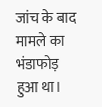जांच के बाद मामले का भंडाफोड़ हुआ था।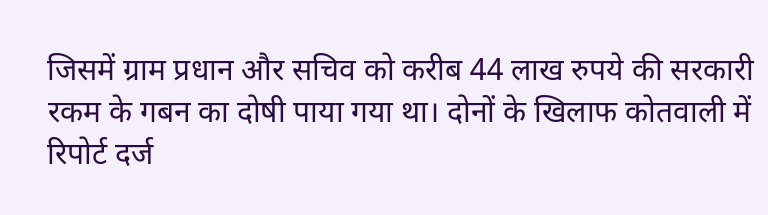जिसमें ग्राम प्रधान और सचिव को करीब 44 लाख रुपये की सरकारी रकम के गबन का दोषी पाया गया था। दोनों के खिलाफ कोतवाली में रिपोर्ट दर्ज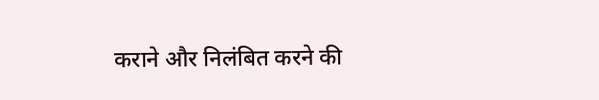कराने और निलंबित करने की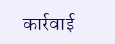कार्रवाई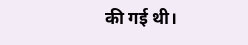की गई थी।